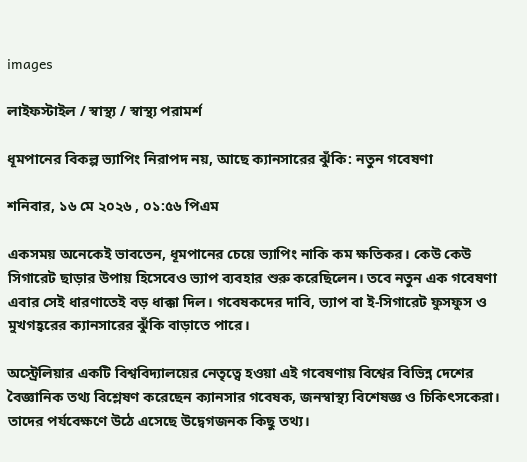images

লাইফস্টাইল / স্বাস্থ্য / স্বাস্থ্য পরামর্শ

ধূমপানের বিকল্প ভ্যাপিং নিরাপদ নয়, আছে ক্যানসারের ঝুঁকি: নতুন গবেষণা

শনিবার, ১৬ মে ২০২৬ , ০১:৫৬ পিএম

একসময় অনেকেই ভাবতেন, ধূমপানের চেয়ে ভ্যাপিং নাকি কম ক্ষতিকর। কেউ কেউ সিগারেট ছাড়ার উপায় হিসেবেও ভ্যাপ ব্যবহার শুরু করেছিলেন। তবে নতুন এক গবেষণা এবার সেই ধারণাতেই বড় ধাক্কা দিল। গবেষকদের দাবি, ভ্যাপ বা ই-সিগারেট ফুসফুস ও মুখগহ্বরের ক্যানসারের ঝুঁকি বাড়াতে পারে।

অস্ট্রেলিয়ার একটি বিশ্ববিদ্যালয়ের নেতৃত্বে হওয়া এই গবেষণায় বিশ্বের বিভিন্ন দেশের বৈজ্ঞানিক তথ্য বিশ্লেষণ করেছেন ক্যানসার গবেষক, জনস্বাস্থ্য বিশেষজ্ঞ ও চিকিৎসকেরা। তাদের পর্যবেক্ষণে উঠে এসেছে উদ্বেগজনক কিছু তথ্য।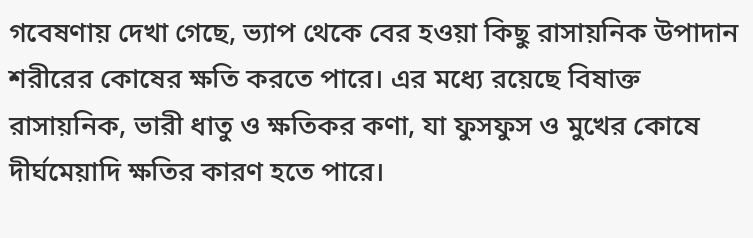গবেষণায় দেখা গেছে, ভ্যাপ থেকে বের হওয়া কিছু রাসায়নিক উপাদান শরীরের কোষের ক্ষতি করতে পারে। এর মধ্যে রয়েছে বিষাক্ত রাসায়নিক, ভারী ধাতু ও ক্ষতিকর কণা, যা ফুসফুস ও মুখের কোষে দীর্ঘমেয়াদি ক্ষতির কারণ হতে পারে।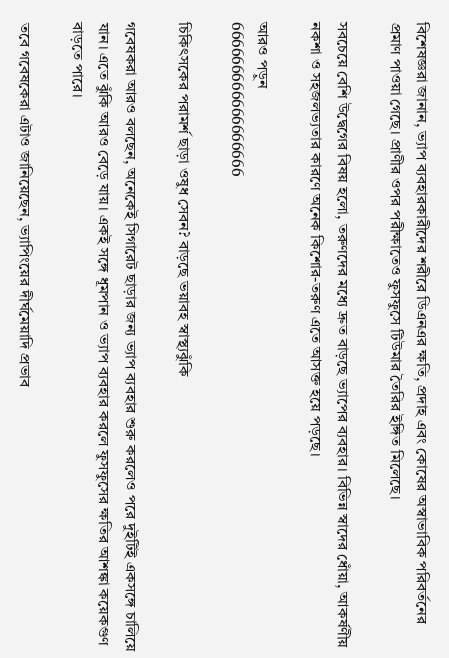বিশেষজ্ঞরা জানান, ভ্যাপ ব্যবহারকারীদের শরীরে ডিএনএর ক্ষতি, প্রদাহ এবং কোষের অস্বাভাবিক পরিবর্তনের প্রমাণ পাওয়া গেছে। প্রাণীর ওপর পরীক্ষাতেও ফুসফুসে টিউমার তৈরির ইঙ্গিত মিলেছে।

সবচেয়ে বেশি উদ্বেগের বিষয় হলো, তরুণদের মধ্যে দ্রুত বাড়ছে ভ্যাপের ব্যবহার। বিভিন্ন স্বাদের ধোঁয়া, আকর্ষণীয় নকশা ও সহজলভ্যতার কারণে অনেক কিশোর-তরুণ এতে আসক্ত হয়ে পড়ছে।

আরও পড়ুন
666666666666666666

চিকিৎসকের পরামর্শ ছাড়া ওষুধ সেবন? বাড়ছে ভয়াবহ স্বাস্থ্যঝুঁকি

গবেষকরা আরও বলছেন, অনেকেই সিগারেট ছাড়ার জন্য ভ্যাপ ব্যবহার শুরু করলেও পরে দুইটিই একসঙ্গে চালিয়ে যান। এতে ঝুঁকি আরও বেড়ে যায়। একই সঙ্গে ধূমপান ও ভ্যাপ ব্যবহার করলে ফুসফুসের ক্ষতির আশঙ্কা কয়েকগুণ বাড়তে পারে।

তবে গবেষকেরা এটাও জানিয়েছেন, ভ্যাপিংয়ের দীর্ঘমেয়াদি প্রভাব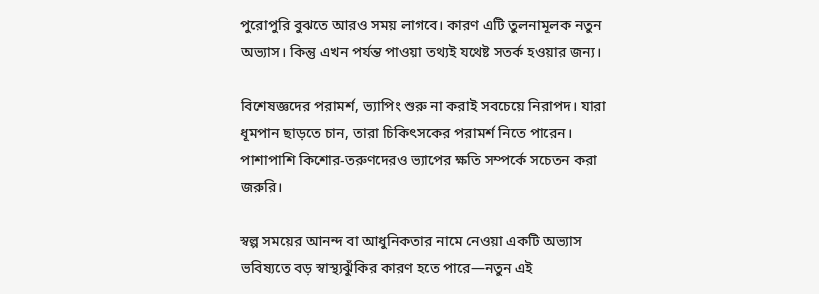পুরোপুরি বুঝতে আরও সময় লাগবে। কারণ এটি তুলনামূলক নতুন অভ্যাস। কিন্তু এখন পর্যন্ত পাওয়া তথ্যই যথেষ্ট সতর্ক হওয়ার জন্য।

বিশেষজ্ঞদের পরামর্শ, ভ্যাপিং শুরু না করাই সবচেয়ে নিরাপদ। যারা ধূমপান ছাড়তে চান, তারা চিকিৎসকের পরামর্শ নিতে পারেন। পাশাপাশি কিশোর-তরুণদেরও ভ্যাপের ক্ষতি সম্পর্কে সচেতন করা জরুরি।

স্বল্প সময়ের আনন্দ বা আধুনিকতার নামে নেওয়া একটি অভ্যাস ভবিষ্যতে বড় স্বাস্থ্যঝুঁকির কারণ হতে পারে—নতুন এই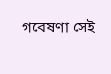গবেষণা সেই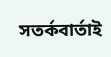সতর্কবার্তাই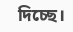দিচ্ছে।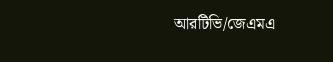আরটিভি/জেএমএ